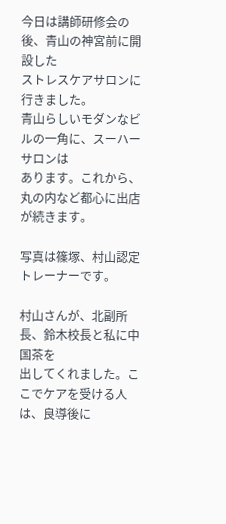今日は講師研修会の後、青山の神宮前に開設した
ストレスケアサロンに行きました。
青山らしいモダンなビルの一角に、スーハーサロンは
あります。これから、丸の内など都心に出店が続きます。

写真は篠塚、村山認定トレーナーです。

村山さんが、北副所長、鈴木校長と私に中国茶を
出してくれました。ここでケアを受ける人は、良導後に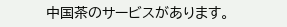中国茶のサービスがあります。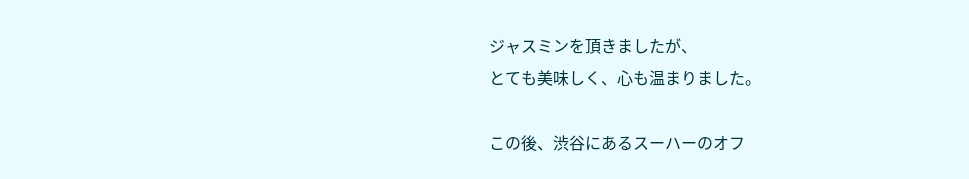ジャスミンを頂きましたが、
とても美味しく、心も温まりました。

この後、渋谷にあるスーハーのオフ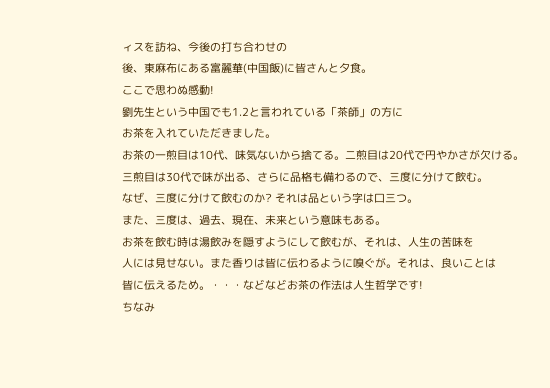ィスを訪ね、今後の打ち合わせの
後、東麻布にある富麗華(中国飯)に皆さんと夕食。
ここで思わぬ感動!
劉先生という中国でも1.2と言われている「茶師」の方に
お茶を入れていただきました。
お茶の一煎目は10代、味気ないから捨てる。二煎目は20代で円やかさが欠ける。
三煎目は30代で味が出る、さらに品格も備わるので、三度に分けて飲む。
なぜ、三度に分けて飲むのか? それは品という字は口三つ。
また、三度は、過去、現在、未来という意味もある。
お茶を飲む時は湯飲みを隠すようにして飲むが、それは、人生の苦味を
人には見せない。また香りは皆に伝わるように嗅ぐが。それは、良いことは
皆に伝えるため。・・・などなどお茶の作法は人生哲学です!
ちなみ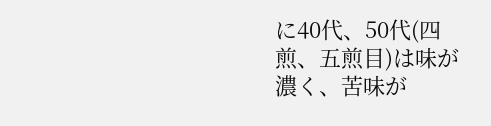に40代、50代(四煎、五煎目)は味が濃く、苦味が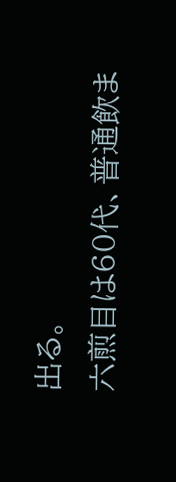出る。
六煎目は60代、普通飲ま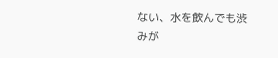ない、水を飲んでも渋みが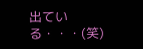出ている・・・(笑)